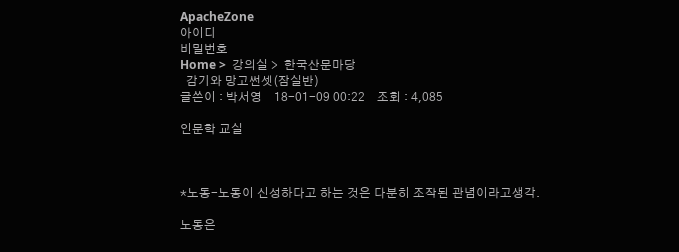ApacheZone
아이디
비밀번호
Home >  강의실 >  한국산문마당
  감기와 망고썬셋(잠실반)
글쓴이 : 박서영    18-01-09 00:22    조회 : 4,085

인문학 교실



*노동-노동이 신성하다고 하는 것은 다분히 조작된 관념이라고생각.

노동은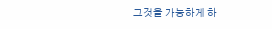그것을 가능하게 하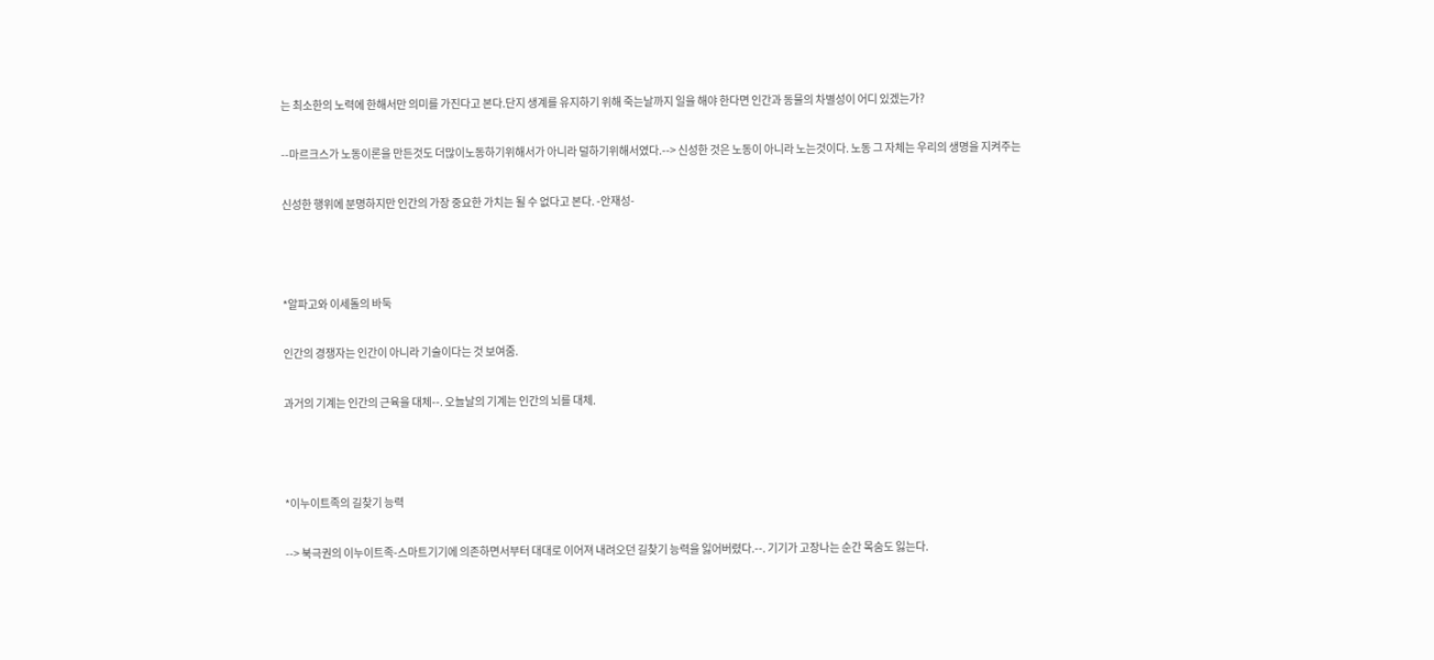는 최소한의 노력에 한해서만 의미를 가진다고 본다.단지 생계를 유지하기 위해 죽는날까지 일을 해야 한다면 인간과 동물의 차별성이 어디 있겠는가?

--마르크스가 노동이론을 만든것도 더많이노동하기위해서가 아니라 덜하기위해서였다.--> 신성한 것은 노동이 아니라 노는것이다. 노동 그 자체는 우리의 생명을 지켜주는

신성한 행위에 분명하지만 인간의 가장 중요한 가치는 될 수 없다고 본다. -안재성-



*알파고와 이세돌의 바둑

인간의 경쟁자는 인간이 아니라 기술이다는 것 보여줌.

과거의 기계는 인간의 근육을 대체--. 오늘날의 기계는 인간의 뇌를 대체.



*이누이트족의 길찾기 능력

--> 북극권의 이누이트족-스마트기기에 의존하면서부터 대대로 이어져 내려오던 길찾기 능력을 잃어버렸다.--. 기기가 고장나는 순간 목숨도 잃는다.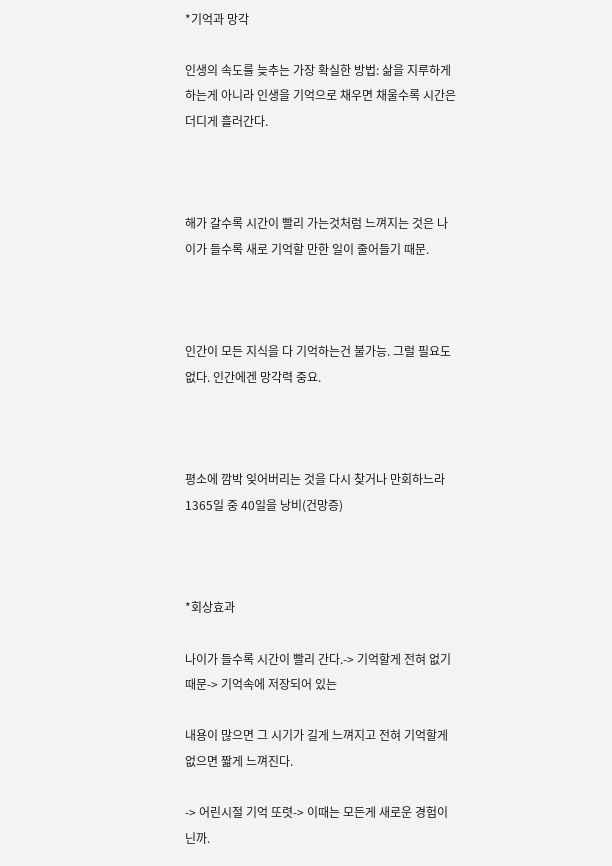*기억과 망각

인생의 속도를 늦추는 가장 확실한 방법: 삶을 지루하게 하는게 아니라 인생을 기억으로 채우면 채울수록 시간은 더디게 흘러간다.



해가 갈수록 시간이 빨리 가는것처럼 느껴지는 것은 나이가 들수록 새로 기억할 만한 일이 줄어들기 때문.



인간이 모든 지식을 다 기억하는건 불가능. 그럴 필요도 없다. 인간에겐 망각력 중요.



평소에 깜박 잊어버리는 것을 다시 찾거나 만회하느라 1365일 중 40일을 낭비(건망증)



*회상효과

나이가 들수록 시간이 빨리 간다.-> 기억할게 전혀 없기때문-> 기억속에 저장되어 있는

내용이 많으면 그 시기가 길게 느껴지고 전혀 기억할게 없으면 짧게 느껴진다.

-> 어린시절 기억 또렷-> 이때는 모든게 새로운 경험이닌까.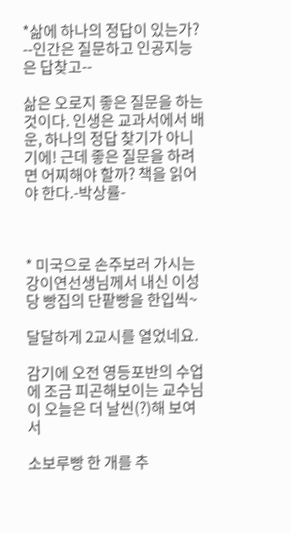*삶에 하나의 정답이 있는가? --인간은 질문하고 인공지능은 답찾고--

삶은 오로지 좋은 질문을 하는 것이다. 인생은 교과서에서 배운, 하나의 정답 찾기가 아니기에! 근데 좋은 질문을 하려면 어찌해야 할까? 책을 읽어야 한다.-박상률-



* 미국으로 손주보러 가시는 강이연선생님께서 내신 이성당 빵집의 단팥빵을 한입씩~

달달하게 2교시를 열었네요.

감기에 오전 영등포반의 수업에 조금 피곤해보이는 교수님이 오늘은 더 날씬(?)해 보여서

소보루빵 한 개를 추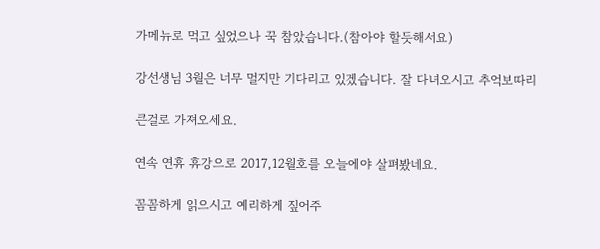가메뉴로 먹고 싶었으나 꾹 참았습니다.(참아야 할듯해서요)

강선생님 3월은 너무 멀지만 기다리고 있겠습니다. 잘 다녀오시고 추억보따리

큰걸로 가져오세요.

연속 연휴 휴강으로 2017,12월호를 오늘에야 살펴봤네요.

꼼꼼하게 읽으시고 예리하게 짚어주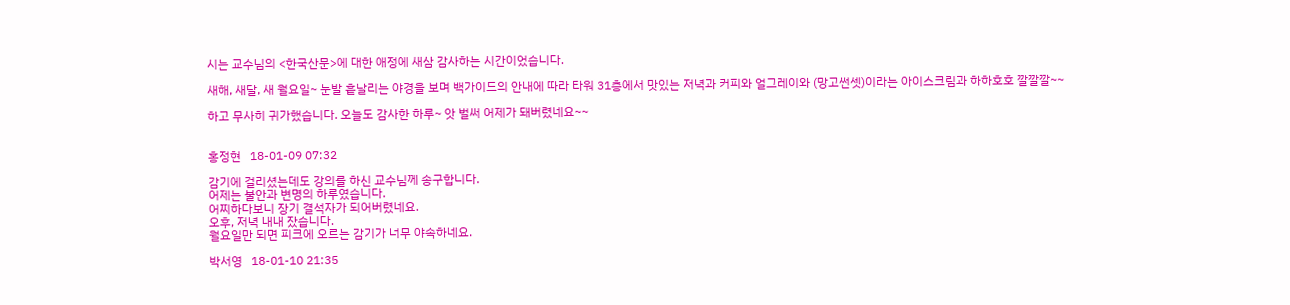시는 교수님의 <한국산문>에 대한 애정에 새삼 감사하는 시간이었습니다.

새해, 새달, 새 월요일~ 눈발 흩날리는 야경을 보며 백가이드의 안내에 따라 타워 31층에서 맛있는 저녁과 커피와 얼그레이와 (망고썬셋)이라는 아이스크림과 하하호호 깔깔깔~~

하고 무사히 귀가했습니다. 오늘도 감사한 하루~ 앗 벌써 어제가 돼버렸네요~~


홍정현   18-01-09 07:32

감기에 걸리셨는데도 강의를 하신 교수님께 송구합니다.
어제는 불안과 변명의 하루였습니다.
어찌하다보니 장기 결석자가 되어버렸네요.
오후, 저녁 내내 잤습니다.
월요일만 되면 피크에 오르는 감기가 너무 야속하네요.

박서영   18-01-10 21:35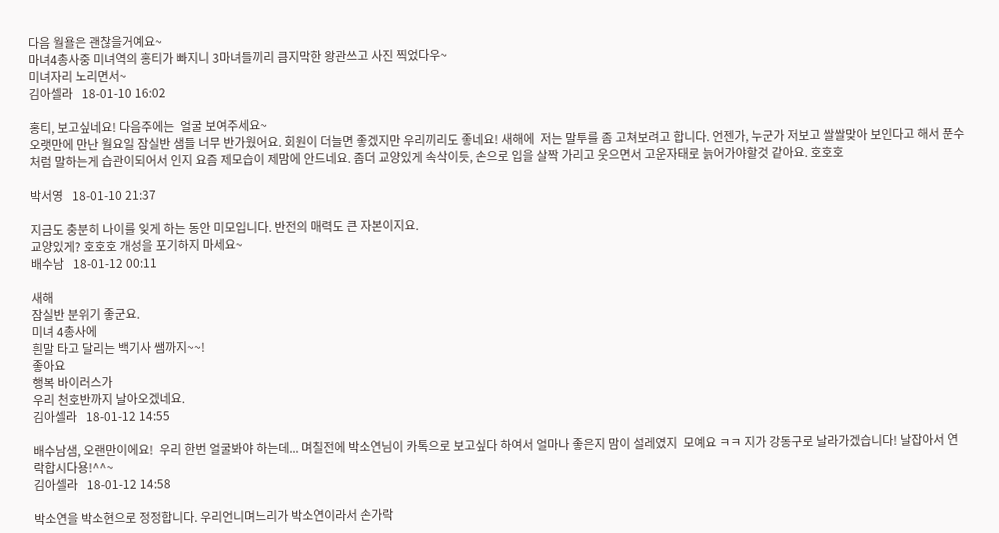다음 월욜은 괜찮을거예요~
마녀4총사중 미녀역의 홍티가 빠지니 3마녀들끼리 큼지막한 왕관쓰고 사진 찍었다우~
미녀자리 노리면서~
김아셀라   18-01-10 16:02

홍티, 보고싶네요! 다음주에는  얼굴 보여주세요~
오랫만에 만난 월요일 잠실반 샘들 너무 반가웠어요. 회원이 더늘면 좋겠지만 우리끼리도 좋네요! 새해에  저는 말투를 좀 고쳐보려고 합니다. 언젠가, 누군가 저보고 쌀쌀맞아 보인다고 해서 푼수처럼 말하는게 습관이되어서 인지 요즘 제모습이 제맘에 안드네요. 좀더 교양있게 속삭이듯, 손으로 입을 살짝 가리고 웃으면서 고운자태로 늙어가야할것 같아요. 호호호

박서영   18-01-10 21:37

지금도 충분히 나이를 잊게 하는 동안 미모입니다. 반전의 매력도 큰 자본이지요.
교양있게? 호호호 개성을 포기하지 마세요~
배수남   18-01-12 00:11

새해
잠실반 분위기 좋군요.
미녀 4총사에
흰말 타고 달리는 백기사 쌤까지~~!
좋아요
행복 바이러스가
우리 천호반까지 날아오겠네요.
김아셀라   18-01-12 14:55

배수남샘, 오랜만이에요!  우리 한번 얼굴봐야 하는데... 며칠전에 박소연님이 카톡으로 보고싶다 하여서 얼마나 좋은지 맘이 설레였지  모예요 ㅋㅋ 지가 강동구로 날라가겠습니다! 날잡아서 연락합시다용!^^~
김아셀라   18-01-12 14:58

박소연을 박소현으로 정정합니다. 우리언니며느리가 박소연이라서 손가락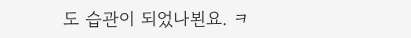도 습관이 되었나뵌요. ㅋ